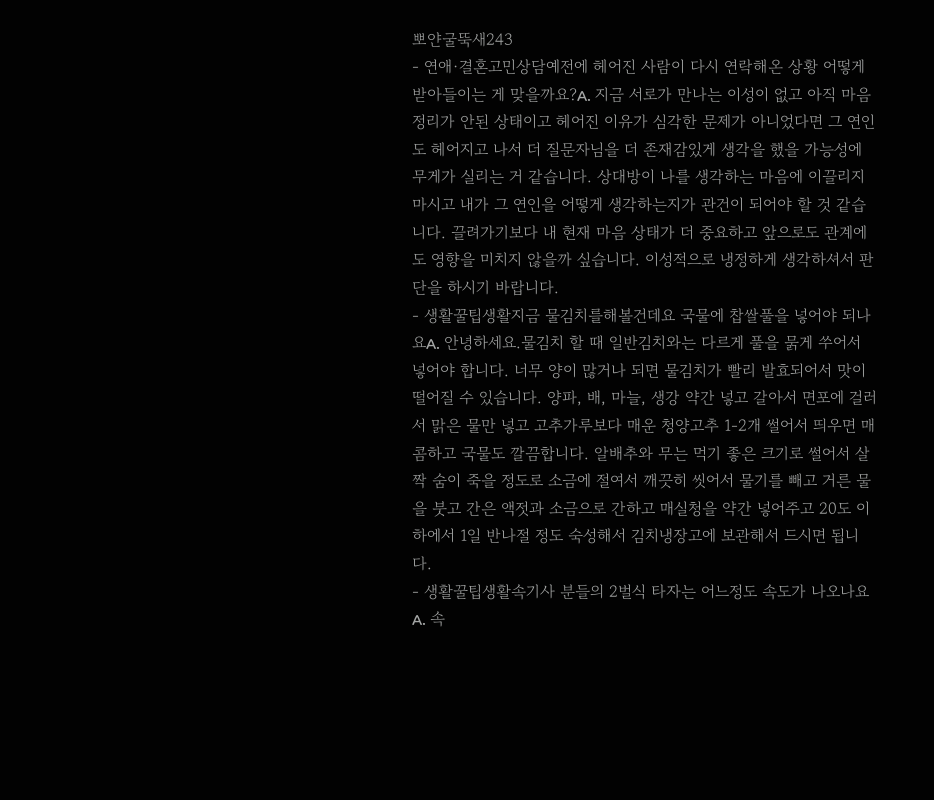뽀얀굴뚝새243
- 연애·결혼고민상담예전에 헤어진 사람이 다시 연락해온 상황 어떻게 받아들이는 게 맞을까요?A. 지금 서로가 만나는 이성이 없고 아직 마음 정리가 안된 상태이고 헤어진 이유가 심각한 문제가 아니었다면 그 연인도 헤어지고 나서 더 질문자님을 더 존재감있게 생각을 했을 가능성에 무게가 실리는 거 같습니다. 상대방이 나를 생각하는 마음에 이끌리지 마시고 내가 그 연인을 어떻게 생각하는지가 관건이 되어야 할 것 같습니다. 끌려가기보다 내 현재 마음 상태가 더 중요하고 앞으로도 관계에도 영향을 미치지 않을까 싶습니다. 이성적으로 냉정하게 생각하셔서 판단을 하시기 바랍니다.
- 생활꿀팁생활지금 물김치를해볼건데요 국물에 찹쌀풀을 넣어야 되나요A. 안녕하세요.물김치 할 때 일반김치와는 다르게 풀을 묽게 쑤어서 넣어야 합니다. 너무 양이 많거나 되면 물김치가 빨리 발효되어서 맛이 떨어질 수 있습니다. 양파, 배, 마늘, 생강 약간 넣고 갈아서 면포에 걸러서 맑은 물만 넣고 고추가루보다 매운 청양고추 1-2개 썰어서 띄우면 매콤하고 국물도 깔끔합니다. 알배추와 무는 먹기 좋은 크기로 썰어서 살짝 숨이 죽을 정도로 소금에 절여서 깨끗히 씻어서 물기를 빼고 거른 물을 붓고 간은 액젓과 소금으로 간하고 매실청을 약간 넣어주고 20도 이하에서 1일 반나절 정도 숙성해서 김치냉장고에 보관해서 드시면 됩니다.
- 생활꿀팁생활속기사 분들의 2벌식 타자는 어느정도 속도가 나오나요A. 속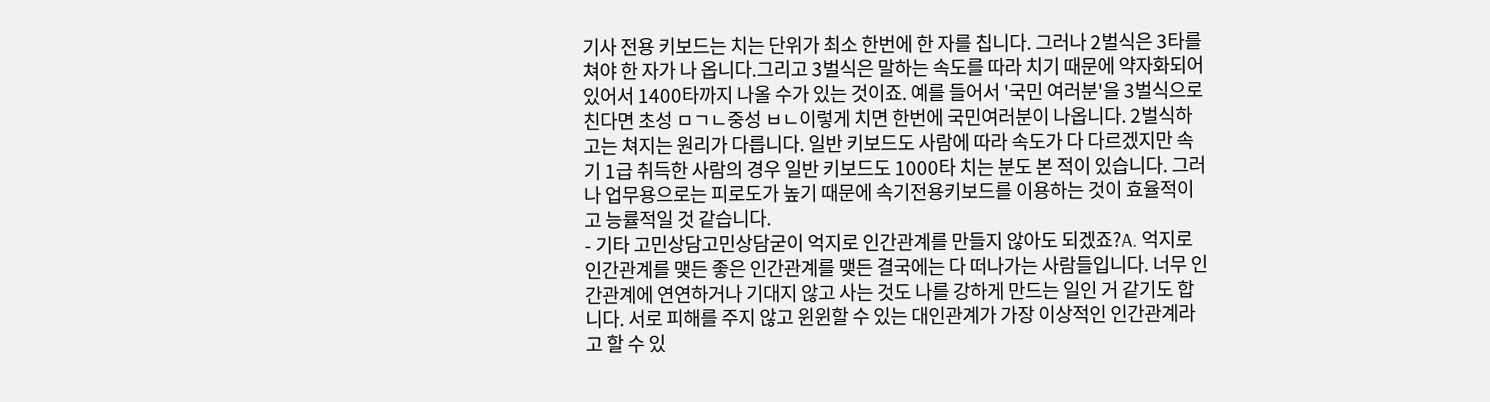기사 전용 키보드는 치는 단위가 최소 한번에 한 자를 칩니다. 그러나 2벌식은 3타를 쳐야 한 자가 나 옵니다.그리고 3벌식은 말하는 속도를 따라 치기 때문에 약자화되어 있어서 1400타까지 나올 수가 있는 것이죠. 예를 들어서 '국민 여러분'을 3벌식으로 친다면 초성 ㅁㄱㄴ중성 ㅂㄴ이렇게 치면 한번에 국민여러분이 나옵니다. 2벌식하고는 쳐지는 원리가 다릅니다. 일반 키보드도 사람에 따라 속도가 다 다르겠지만 속기 1급 취득한 사람의 경우 일반 키보드도 1000타 치는 분도 본 적이 있습니다. 그러나 업무용으로는 피로도가 높기 때문에 속기전용키보드를 이용하는 것이 효율적이고 능률적일 것 같습니다.
- 기타 고민상담고민상담굳이 억지로 인간관계를 만들지 않아도 되겠죠?A. 억지로 인간관계를 맺든 좋은 인간관계를 맺든 결국에는 다 떠나가는 사람들입니다. 너무 인간관계에 연연하거나 기대지 않고 사는 것도 나를 강하게 만드는 일인 거 같기도 합니다. 서로 피해를 주지 않고 윈윈할 수 있는 대인관계가 가장 이상적인 인간관계라고 할 수 있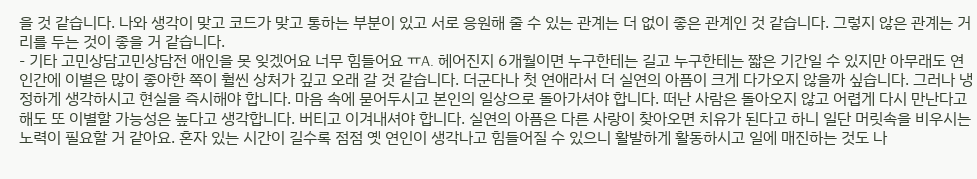을 것 같습니다. 나와 생각이 맞고 코드가 맞고 통하는 부분이 있고 서로 응원해 줄 수 있는 관계는 더 없이 좋은 관계인 것 같습니다. 그렇지 않은 관계는 거리를 두는 것이 좋을 거 같습니다.
- 기타 고민상담고민상담전 애인을 못 잊겠어요 너무 힘들어요 ㅠA. 헤어진지 6개월이면 누구한테는 길고 누구한테는 짧은 기간일 수 있지만 아무래도 연인간에 이별은 많이 좋아한 쪽이 훨씬 상처가 깊고 오래 갈 것 같습니다. 더군다나 첫 연애라서 더 실연의 아픔이 크게 다가오지 않을까 싶습니다. 그러나 냉정하게 생각하시고 현실을 즉시해야 합니다. 마음 속에 묻어두시고 본인의 일상으로 돌아가셔야 합니다. 떠난 사람은 돌아오지 않고 어렵게 다시 만난다고 해도 또 이별할 가능성은 높다고 생각합니다. 버티고 이겨내셔야 합니다. 실연의 아픔은 다른 사랑이 찾아오면 치유가 된다고 하니 일단 머릿속을 비우시는 노력이 필요할 거 같아요. 혼자 있는 시간이 길수록 점점 옛 연인이 생각나고 힘들어질 수 있으니 활발하게 활동하시고 일에 매진하는 것도 나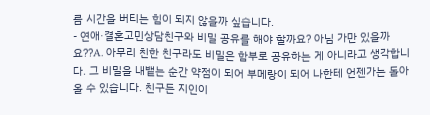름 시간을 버티는 힘이 되지 않을까 싶습니다.
- 연애·결혼고민상담친구와 비밀 공유를 해야 할까요? 아님 가만 있을까요??A. 아무리 친한 친구라도 비밀은 함부로 공유하는 게 아니라고 생각합니다. 그 비밀을 내뱉는 순간 약점이 되어 부메랑이 되어 나한테 언젠가는 돌아올 수 있습니다. 친구든 지인이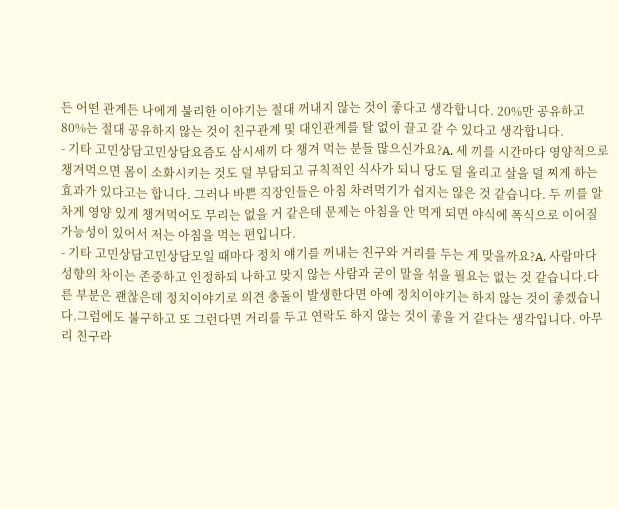든 어떤 관계든 나에게 불리한 이야기는 절대 꺼내지 않는 것이 좋다고 생각합니다. 20%만 공유하고 80%는 절대 공유하지 않는 것이 친구관계 및 대인관계를 탈 없이 끌고 갈 수 있다고 생각합니다.
- 기타 고민상담고민상담요즘도 삼시세끼 다 챙겨 먹는 분들 많으신가요?A. 세 끼를 시간마다 영양적으로 챙겨먹으면 몸이 소화시키는 것도 덜 부담되고 규칙적인 식사가 되니 당도 덜 올리고 살을 덜 찌게 하는 효과가 있다고는 합니다. 그러나 바쁜 직장인들은 아침 차려먹기가 쉽지는 않은 것 같습니다. 두 끼를 알차게 영양 있게 챙겨먹어도 무리는 없을 거 같은데 문제는 아침을 안 먹게 되면 야식에 폭식으로 이어질 가능성이 있어서 저는 아침을 먹는 편입니다.
- 기타 고민상담고민상담모일 때마다 정치 얘기를 꺼내는 친구와 거리를 두는 게 맞을까요?A. 사람마다 성향의 차이는 존중하고 인정하되 나하고 맞지 않는 사람과 굳이 말을 섞을 필요는 없는 것 같습니다.다른 부분은 괜찮은데 정치이야기로 의견 충돌이 발생한다면 아예 정치이야기는 하지 않는 것이 좋겠습니다.그럼에도 불구하고 또 그런다면 거리를 두고 연락도 하지 않는 것이 좋을 거 같다는 생각입니다. 아무리 친구라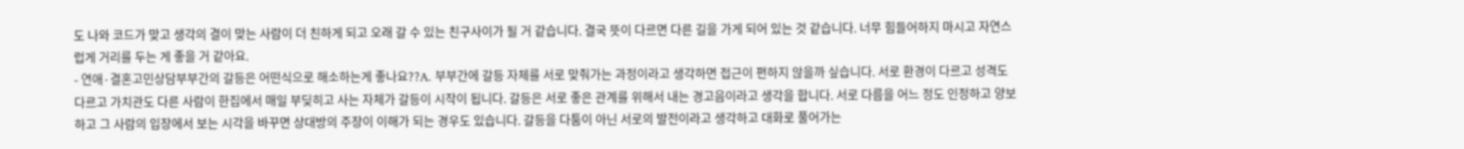도 나와 코드가 맞고 생각의 결이 맞는 사람이 더 친하게 되고 오래 갈 수 있는 친구사이가 될 거 같습니다. 결국 뜻이 다르면 다른 길을 가게 되어 있는 것 같습니다. 너무 힘들어하지 마시고 자연스럽게 거리를 두는 게 좋을 거 같아요.
- 연애·결혼고민상담부부간의 갈등은 어떤식으로 해소하는게 좋나요??A. 부부간에 갈등 자체를 서로 맞춰가는 과정이라고 생각하면 접근이 편하지 않을까 싶습니다. 서로 환경이 다르고 성격도 다르고 가치관도 다른 사람이 한집에서 매일 부딪히고 사는 자체가 갈등이 시작이 됩니다. 갈등은 서로 좋은 관계를 위해서 내는 경고음이라고 생각을 합니다. 서로 다름을 어느 정도 인정하고 양보하고 그 사람의 입장에서 보는 시각을 바꾸면 상대방의 주장이 이해가 되는 경우도 있습니다. 갈등을 다툼이 아닌 서로의 발전이라고 생각하고 대화로 풀어가는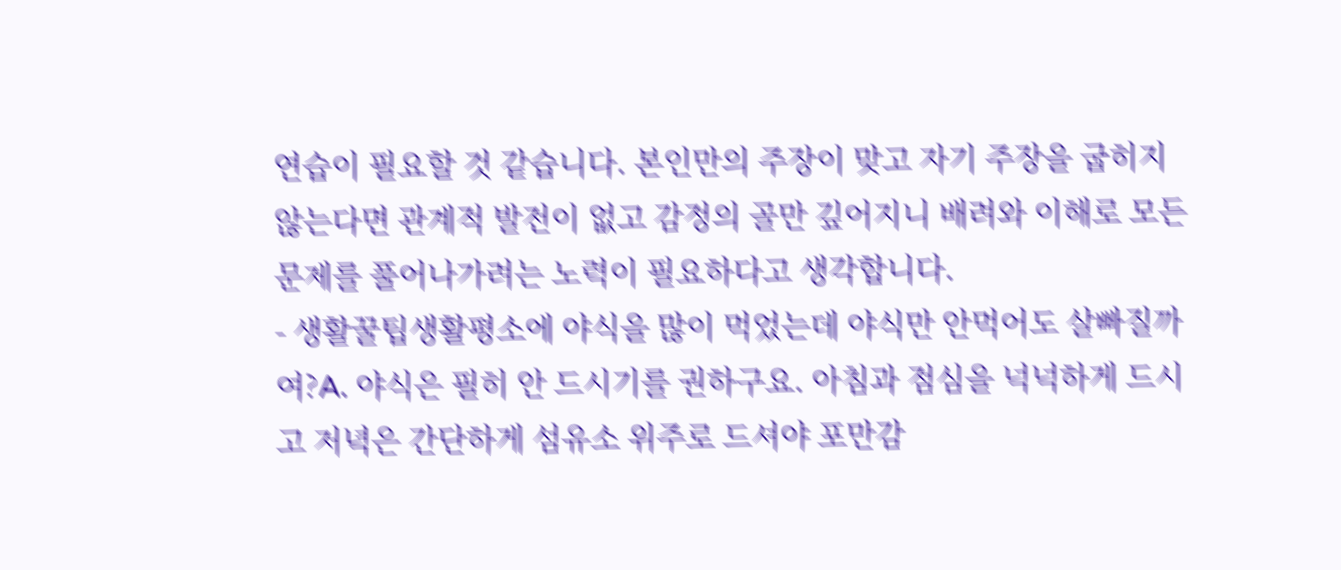연습이 필요할 것 같습니다. 본인만의 주장이 맞고 자기 주장을 굽히지 않는다면 관계적 발전이 없고 감정의 골만 깊어지니 배려와 이해로 모든 문제를 풀어나가려는 노력이 필요하다고 생각합니다.
- 생활꿀팁생활평소에 야식을 많이 먹었는데 야식만 안먹어도 살빠질까여?A. 야식은 필히 안 드시기를 권하구요. 아침과 점심을 넉넉하게 드시고 저녁은 간단하게 섬유소 위주로 드셔야 포만감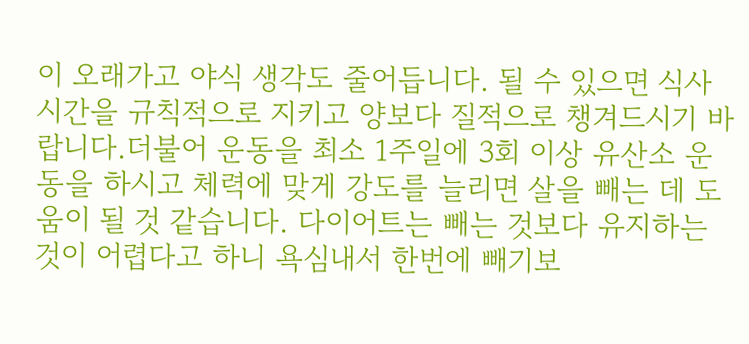이 오래가고 야식 생각도 줄어듭니다. 될 수 있으면 식사시간을 규칙적으로 지키고 양보다 질적으로 챙겨드시기 바랍니다.더불어 운동을 최소 1주일에 3회 이상 유산소 운동을 하시고 체력에 맞게 강도를 늘리면 살을 빼는 데 도움이 될 것 같습니다. 다이어트는 빼는 것보다 유지하는 것이 어렵다고 하니 욕심내서 한번에 빼기보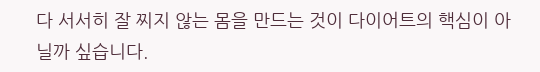다 서서히 잘 찌지 않는 몸을 만드는 것이 다이어트의 핵심이 아닐까 싶습니다.